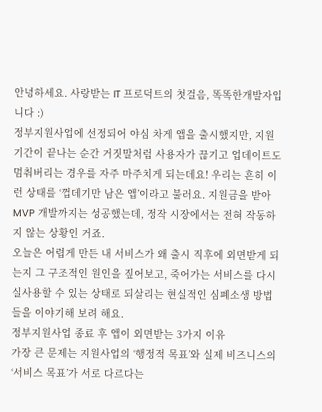안녕하세요. 사랑받는 IT 프로덕트의 첫걸음, 똑똑한개발자입니다 :)
정부지원사업에 선정되어 야심 차게 앱을 출시했지만, 지원 기간이 끝나는 순간 거짓말처럼 사용자가 끊기고 업데이트도 멈춰버리는 경우를 자주 마주치게 되는데요! 우리는 흔히 이런 상태를 ‘껍데기만 남은 앱’이라고 불러요. 지원금을 받아 MVP 개발까지는 성공했는데, 정작 시장에서는 전혀 작동하지 않는 상황인 거죠.
오늘은 어렵게 만든 내 서비스가 왜 출시 직후에 외면받게 되는지 그 구조적인 원인을 짚어보고, 죽어가는 서비스를 다시 실사용할 수 있는 상태로 되살리는 현실적인 심폐소생 방법들을 이야기해 보려 해요.
정부지원사업 종료 후 앱이 외면받는 3가지 이유
가장 큰 문제는 지원사업의 ‘행정적 목표’와 실제 비즈니스의 ‘서비스 목표’가 서로 다르다는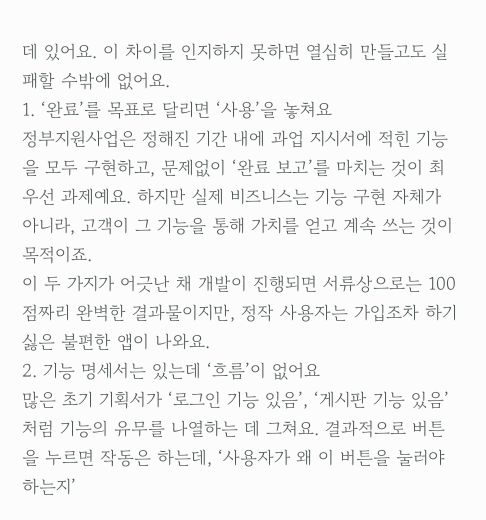데 있어요. 이 차이를 인지하지 못하면 열심히 만들고도 실패할 수밖에 없어요.
1. ‘완료’를 목표로 달리면 ‘사용’을 놓쳐요
정부지원사업은 정해진 기간 내에 과업 지시서에 적힌 기능을 모두 구현하고, 문제없이 ‘완료 보고’를 마치는 것이 최우선 과제예요. 하지만 실제 비즈니스는 기능 구현 자체가 아니라, 고객이 그 기능을 통해 가치를 얻고 계속 쓰는 것이 목적이죠.
이 두 가지가 어긋난 채 개발이 진행되면 서류상으로는 100점짜리 완벽한 결과물이지만, 정작 사용자는 가입조차 하기 싫은 불편한 앱이 나와요.
2. 기능 명세서는 있는데 ‘흐름’이 없어요
많은 초기 기획서가 ‘로그인 기능 있음’, ‘게시판 기능 있음’처럼 기능의 유무를 나열하는 데 그쳐요. 결과적으로 버튼을 누르면 작동은 하는데, ‘사용자가 왜 이 버튼을 눌러야 하는지’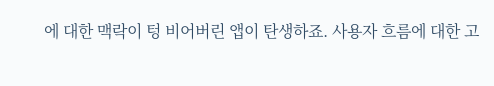에 대한 맥락이 텅 비어버린 앱이 탄생하죠. 사용자 흐름에 대한 고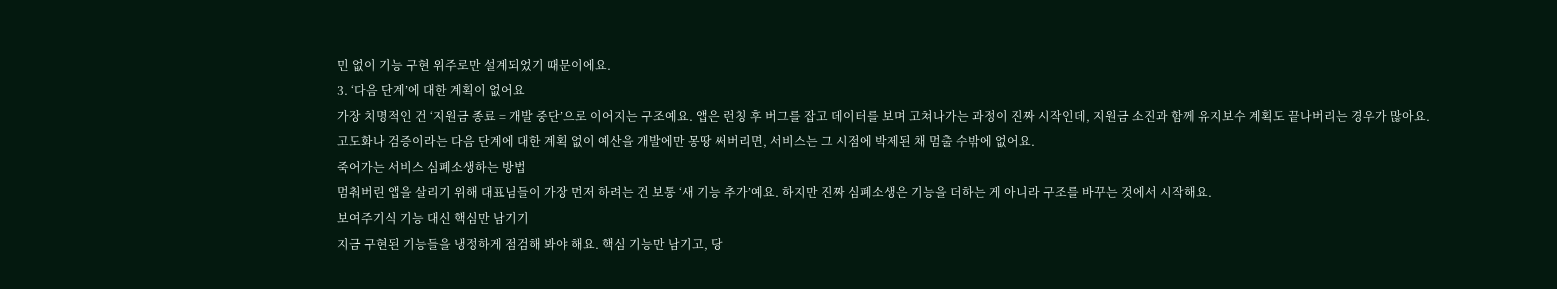민 없이 기능 구현 위주로만 설계되었기 때문이에요.
3. ‘다음 단계’에 대한 계획이 없어요
가장 치명적인 건 ‘지원금 종료 = 개발 중단’으로 이어지는 구조예요. 앱은 런칭 후 버그를 잡고 데이터를 보며 고쳐나가는 과정이 진짜 시작인데, 지원금 소진과 함께 유지보수 계획도 끝나버리는 경우가 많아요.
고도화나 검증이라는 다음 단계에 대한 계획 없이 예산을 개발에만 몽땅 써버리면, 서비스는 그 시점에 박제된 채 멈출 수밖에 없어요.
죽어가는 서비스 심폐소생하는 방법
멈춰버린 앱을 살리기 위해 대표님들이 가장 먼저 하려는 건 보통 ‘새 기능 추가’예요. 하지만 진짜 심폐소생은 기능을 더하는 게 아니라 구조를 바꾸는 것에서 시작해요.
보여주기식 기능 대신 핵심만 남기기
지금 구현된 기능들을 냉정하게 점검해 봐야 해요. 핵심 기능만 남기고, 당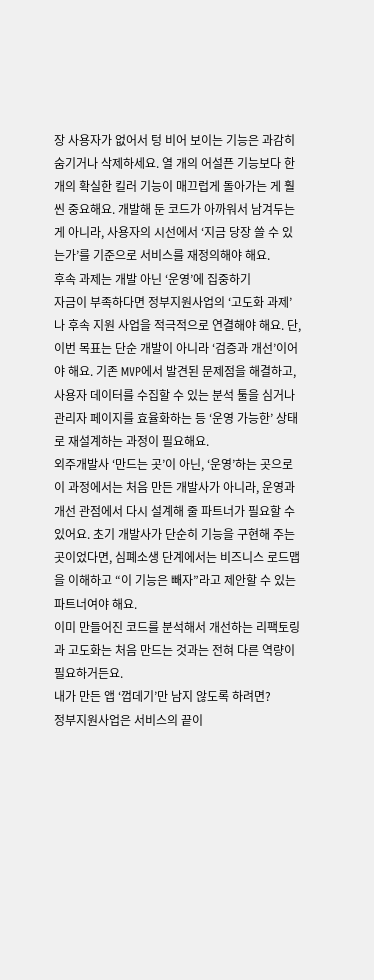장 사용자가 없어서 텅 비어 보이는 기능은 과감히 숨기거나 삭제하세요. 열 개의 어설픈 기능보다 한 개의 확실한 킬러 기능이 매끄럽게 돌아가는 게 훨씬 중요해요. 개발해 둔 코드가 아까워서 남겨두는 게 아니라, 사용자의 시선에서 ‘지금 당장 쓸 수 있는가’를 기준으로 서비스를 재정의해야 해요.
후속 과제는 개발 아닌 ‘운영’에 집중하기
자금이 부족하다면 정부지원사업의 ‘고도화 과제’나 후속 지원 사업을 적극적으로 연결해야 해요. 단, 이번 목표는 단순 개발이 아니라 ‘검증과 개선’이어야 해요. 기존 MVP에서 발견된 문제점을 해결하고, 사용자 데이터를 수집할 수 있는 분석 툴을 심거나 관리자 페이지를 효율화하는 등 ‘운영 가능한’ 상태로 재설계하는 과정이 필요해요.
외주개발사 ‘만드는 곳’이 아닌, ‘운영’하는 곳으로
이 과정에서는 처음 만든 개발사가 아니라, 운영과 개선 관점에서 다시 설계해 줄 파트너가 필요할 수 있어요. 초기 개발사가 단순히 기능을 구현해 주는 곳이었다면, 심폐소생 단계에서는 비즈니스 로드맵을 이해하고 “이 기능은 빼자”라고 제안할 수 있는 파트너여야 해요.
이미 만들어진 코드를 분석해서 개선하는 리팩토링과 고도화는 처음 만드는 것과는 전혀 다른 역량이 필요하거든요.
내가 만든 앱 ‘껍데기’만 남지 않도록 하려면?
정부지원사업은 서비스의 끝이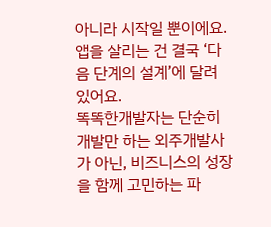아니라 시작일 뿐이에요. 앱을 살리는 건 결국 ‘다음 단계의 설계’에 달려 있어요.
똑똑한개발자는 단순히 개발만 하는 외주개발사가 아닌, 비즈니스의 성장을 함께 고민하는 파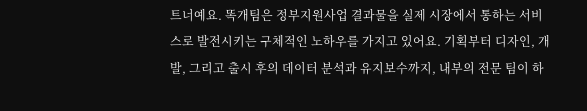트너예요. 똑개팀은 정부지원사업 결과물을 실제 시장에서 통하는 서비스로 발전시키는 구체적인 노하우를 가지고 있어요. 기획부터 디자인, 개발, 그리고 출시 후의 데이터 분석과 유지보수까지, 내부의 전문 팀이 하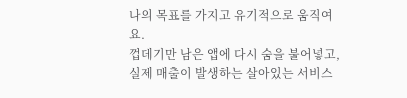나의 목표를 가지고 유기적으로 움직여요.
껍데기만 남은 앱에 다시 숨을 불어넣고, 실제 매출이 발생하는 살아있는 서비스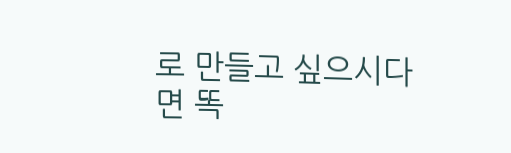로 만들고 싶으시다면 똑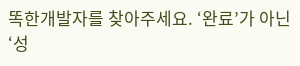똑한개발자를 찾아주세요. ‘완료’가 아닌 ‘성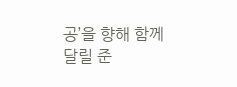공’을 향해 함께 달릴 준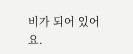비가 되어 있어요.